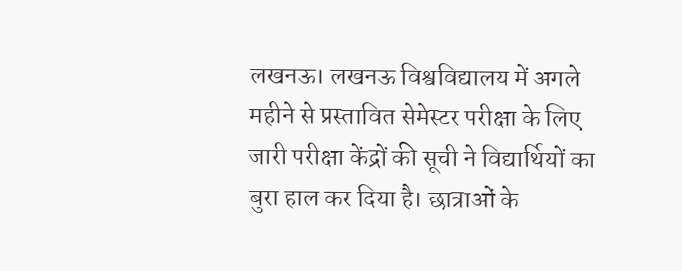लखनऊ। लखनऊ विश्वविद्यालय में अगले महीने से प्रस्तावित सेमेस्टर परीक्षा के लिए जारी परीक्षा केंद्रों की सूची ने विद्यार्थियों का बुरा हाल कर दिया है। छात्राओं के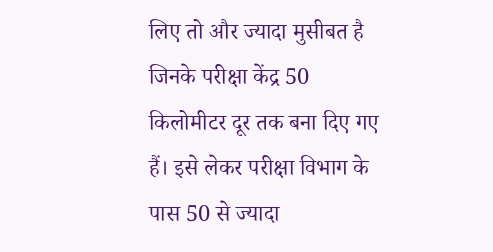लिए तो और ज्यादा मुसीबत है जिनके परीक्षा केंद्र 50 किलोमीटर दूर तक बना दिए गए हैं। इसे लेकर परीक्षा विभाग के पास 50 से ज्यादा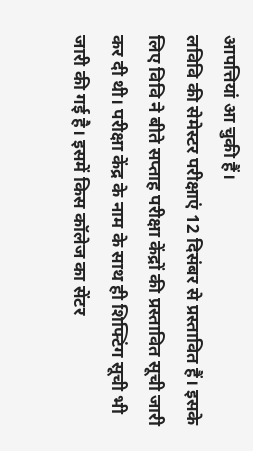आपत्तियां आ चुकी हैं।
लविवि की सेमेस्टर परीक्षाएं 12 दिसंबर से प्रस्तावित हैं। इसके लिए विवि ने बीते सप्ताह परीक्षा केंद्रों की प्रस्तावित सूची जारी कर दी थी। परीक्षा केंद्र के नाम के साथ ही शिफ्टिंग सूची भी जारी की गई है। इसमें किस कॉलेज का सेंटर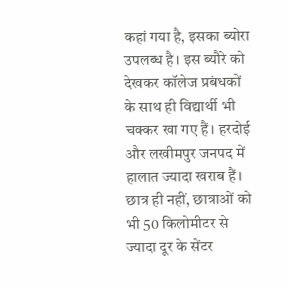कहां गया है, इसका ब्योरा उपलब्ध है। इस ब्यौरे को देखकर कॉलेज प्रबंधकों के साथ ही विद्यार्थी भी चक्कर खा गए हैं। हरदोई और लखीमपुर जनपद में हालात ज्यादा खराब हैं। छात्र ही नहीं, छात्राओं को भी 50 किलोमीटर से ज्यादा दूर के सेंटर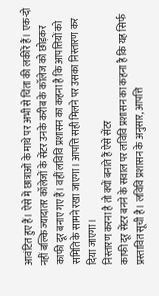आवंटित हुए हैं। ऐसे में छात्राओं के माथे पर अभी से चिंता की लकीरें हैं। एक-दो नहीं बल्कि ज्यादातर कॉलेजों के सेंटर उनके करीब के कॉलेज को छोड़कर काफी दूर बनाए गए हैं। वहीं लविवि प्रशासन का कहना है कि आपत्तियों को समिति के सामने रखा जाएगा। आपत्ति सही मिलने पर उसका निस्तारण कर दिया जाएगा।
निस्तारण करना है तो क्यों बनाते हैं ऐसे सेंटर
काफी दूर सेंटर बनने के सवाल पर लविवि प्रशासन का कहना है कि यह सिर्फ प्रस्तावित सूची है। लविवि प्रशासन के अनुसार, आपत्ति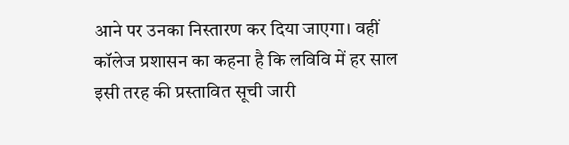आने पर उनका निस्तारण कर दिया जाएगा। वहीं कॉलेज प्रशासन का कहना है कि लविवि में हर साल इसी तरह की प्रस्तावित सूची जारी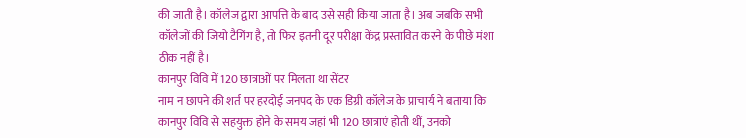की जाती है। कॉलेज द्वारा आपत्ति के बाद उसे सही किया जाता है। अब जबकि सभी कॉलेजों की जियो टैगिंग है, तो फिर इतनी दूर परीक्षा केंद्र प्रस्तावित करने के पीछे मंशा ठीक नहीं है।
कानपुर विवि में 120 छात्राओं पर मिलता था सेंटर
नाम न छापने की शर्त पर हरदोई जनपद के एक डिग्री कॉलेज के प्राचार्य ने बताया कि कानपुर विवि से सहयुक्त होने के समय जहां भी 120 छात्राएं होती थीं, उनको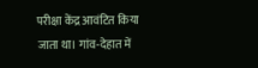परीक्षा केंद्र आवंटित किया जाता था। गांव-देहात में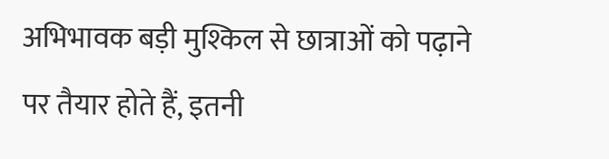अभिभावक बड़ी मुश्किल से छात्राओं को पढ़ाने पर तैयार होते हैं, इतनी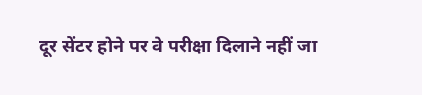दूर सेंटर होने पर वे परीक्षा दिलाने नहीं जा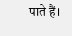पाते हैं।